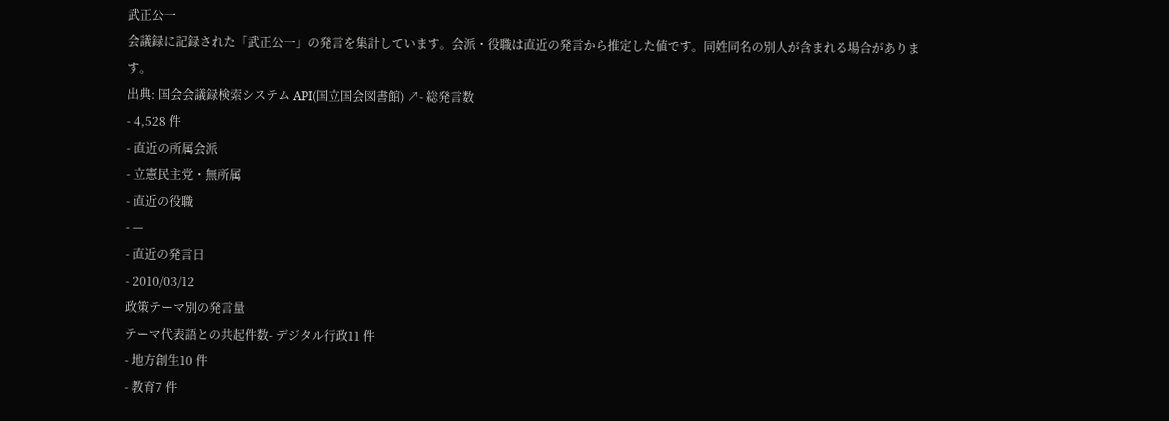武正公一
会議録に記録された「武正公一」の発言を集計しています。会派・役職は直近の発言から推定した値です。同姓同名の別人が含まれる場合があります。
出典: 国会会議録検索システム API(国立国会図書館) ↗- 総発言数
- 4,528 件
- 直近の所属会派
- 立憲民主党・無所属
- 直近の役職
- —
- 直近の発言日
- 2010/03/12
政策テーマ別の発言量
テーマ代表語との共起件数- デジタル行政11 件
- 地方創生10 件
- 教育7 件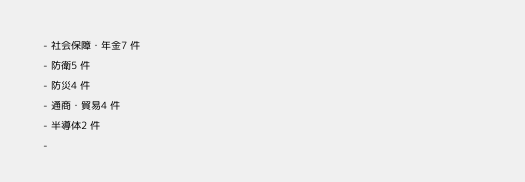- 社会保障・年金7 件
- 防衛5 件
- 防災4 件
- 通商・貿易4 件
- 半導体2 件
-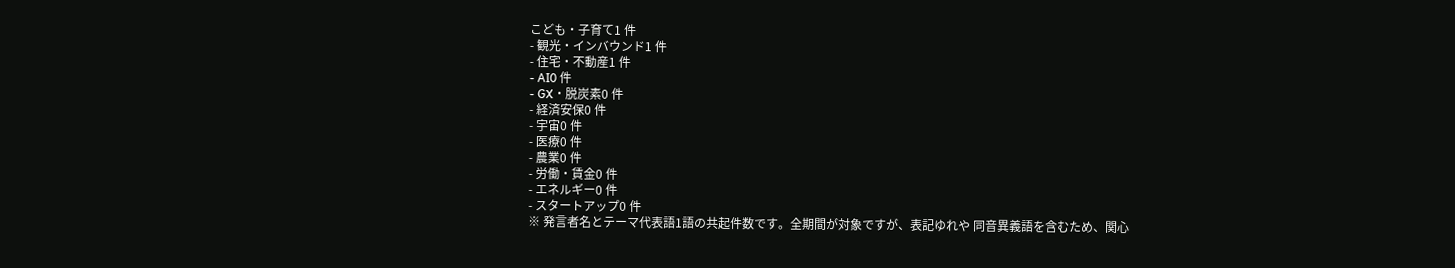こども・子育て1 件
- 観光・インバウンド1 件
- 住宅・不動産1 件
- AI0 件
- GX・脱炭素0 件
- 経済安保0 件
- 宇宙0 件
- 医療0 件
- 農業0 件
- 労働・賃金0 件
- エネルギー0 件
- スタートアップ0 件
※ 発言者名とテーマ代表語1語の共起件数です。全期間が対象ですが、表記ゆれや 同音異義語を含むため、関心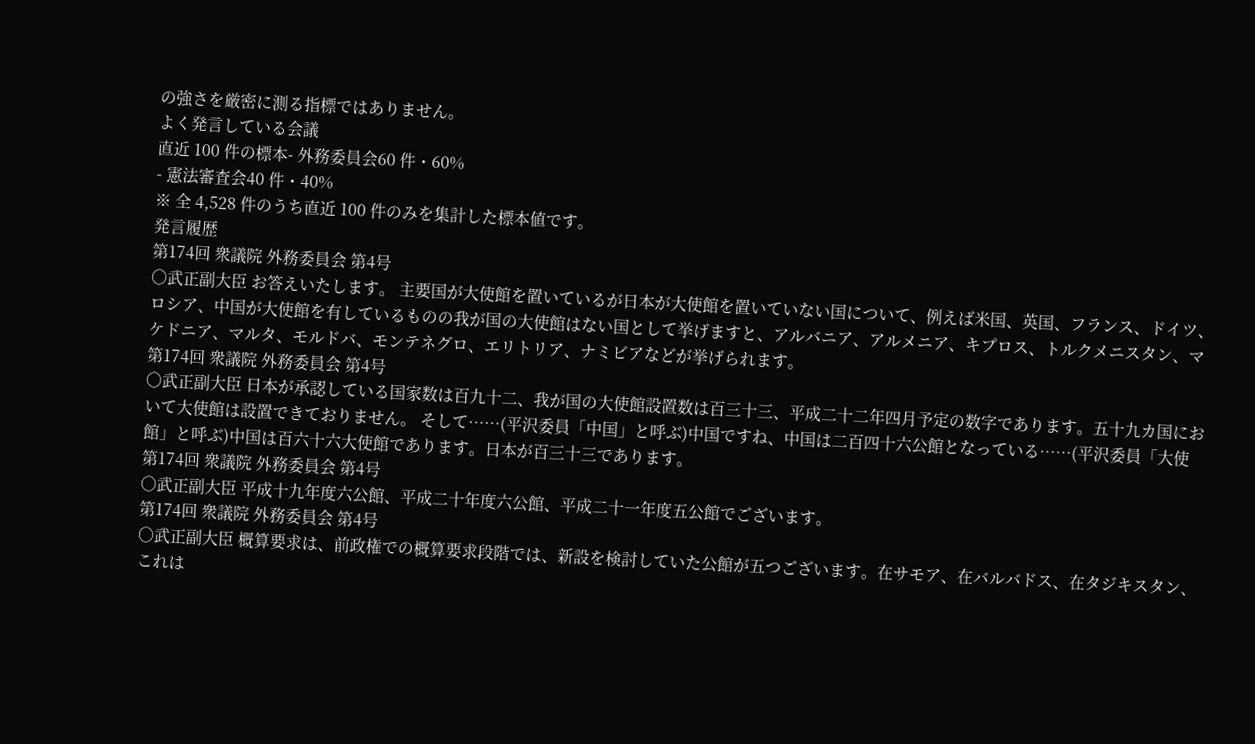の強さを厳密に測る指標ではありません。
よく発言している会議
直近 100 件の標本- 外務委員会60 件・60%
- 憲法審査会40 件・40%
※ 全 4,528 件のうち直近 100 件のみを集計した標本値です。
発言履歴
第174回 衆議院 外務委員会 第4号
○武正副大臣 お答えいたします。 主要国が大使館を置いているが日本が大使館を置いていない国について、例えば米国、英国、フランス、ドイツ、ロシア、中国が大使館を有しているものの我が国の大使館はない国として挙げますと、アルバニア、アルメニア、キプロス、トルクメニスタン、マケドニア、マルタ、モルドバ、モンテネグロ、エリトリア、ナミビアなどが挙げられます。
第174回 衆議院 外務委員会 第4号
○武正副大臣 日本が承認している国家数は百九十二、我が国の大使館設置数は百三十三、平成二十二年四月予定の数字であります。五十九カ国において大使館は設置できておりません。 そして……(平沢委員「中国」と呼ぶ)中国ですね、中国は二百四十六公館となっている……(平沢委員「大使館」と呼ぶ)中国は百六十六大使館であります。日本が百三十三であります。
第174回 衆議院 外務委員会 第4号
○武正副大臣 平成十九年度六公館、平成二十年度六公館、平成二十一年度五公館でございます。
第174回 衆議院 外務委員会 第4号
○武正副大臣 概算要求は、前政権での概算要求段階では、新設を検討していた公館が五つございます。在サモア、在バルバドス、在タジキスタン、これは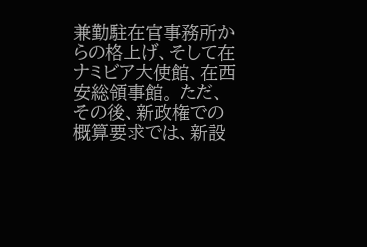兼勤駐在官事務所からの格上げ、そして在ナミビア大使館、在西安総領事館。 ただ、その後、新政権での概算要求では、新設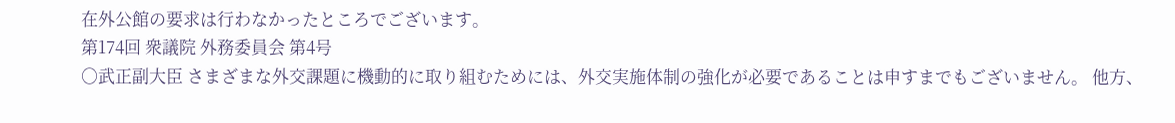在外公館の要求は行わなかったところでございます。
第174回 衆議院 外務委員会 第4号
○武正副大臣 さまざまな外交課題に機動的に取り組むためには、外交実施体制の強化が必要であることは申すまでもございません。 他方、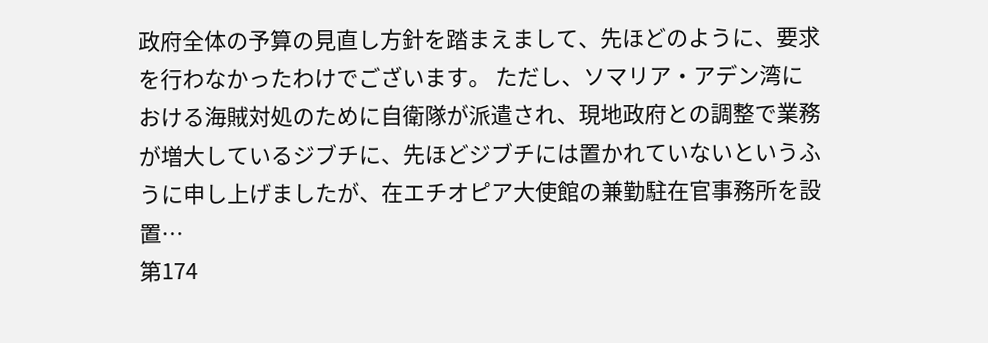政府全体の予算の見直し方針を踏まえまして、先ほどのように、要求を行わなかったわけでございます。 ただし、ソマリア・アデン湾における海賊対処のために自衛隊が派遣され、現地政府との調整で業務が増大しているジブチに、先ほどジブチには置かれていないというふうに申し上げましたが、在エチオピア大使館の兼勤駐在官事務所を設置…
第174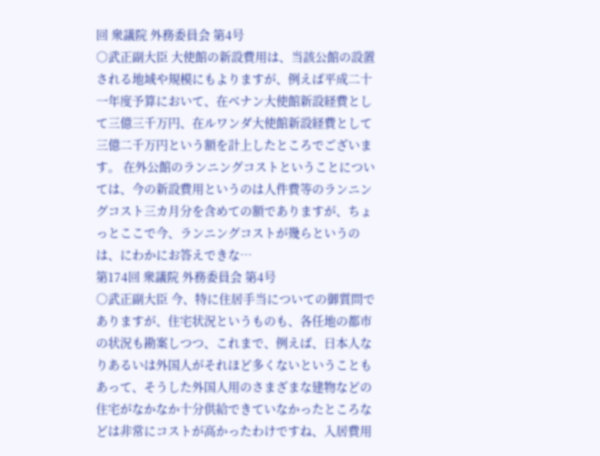回 衆議院 外務委員会 第4号
○武正副大臣 大使館の新設費用は、当該公館の設置される地域や規模にもよりますが、例えば平成二十一年度予算において、在ベナン大使館新設経費として三億三千万円、在ルワンダ大使館新設経費として三億二千万円という額を計上したところでございます。 在外公館のランニングコストということについては、今の新設費用というのは人件費等のランニングコスト三カ月分を含めての額でありますが、ちょっとここで今、ランニングコストが幾らというのは、にわかにお答えできな…
第174回 衆議院 外務委員会 第4号
○武正副大臣 今、特に住居手当についての御質問でありますが、住宅状況というものも、各任地の都市の状況も勘案しつつ、これまで、例えば、日本人なりあるいは外国人がそれほど多くないということもあって、そうした外国人用のさまざまな建物などの住宅がなかなか十分供給できていなかったところなどは非常にコストが高かったわけですね、入居費用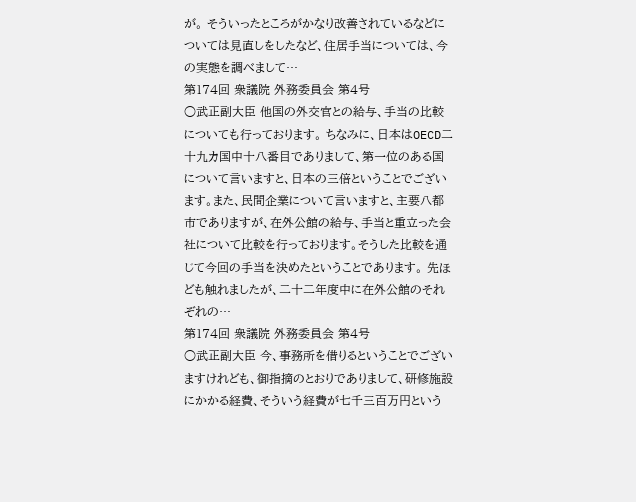が。 そういったところがかなり改善されているなどについては見直しをしたなど、住居手当については、今の実態を調べまして…
第174回 衆議院 外務委員会 第4号
○武正副大臣 他国の外交官との給与、手当の比較についても行っております。 ちなみに、日本はOECD二十九カ国中十八番目でありまして、第一位のある国について言いますと、日本の三倍ということでございます。また、民間企業について言いますと、主要八都市でありますが、在外公館の給与、手当と重立った会社について比較を行っております。そうした比較を通じて今回の手当を決めたということであります。 先ほども触れましたが、二十二年度中に在外公館のそれぞれの…
第174回 衆議院 外務委員会 第4号
○武正副大臣 今、事務所を借りるということでございますけれども、御指摘のとおりでありまして、研修施設にかかる経費、そういう経費が七千三百万円という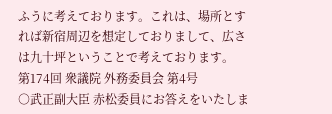ふうに考えております。これは、場所とすれば新宿周辺を想定しておりまして、広さは九十坪ということで考えております。
第174回 衆議院 外務委員会 第4号
○武正副大臣 赤松委員にお答えをいたしま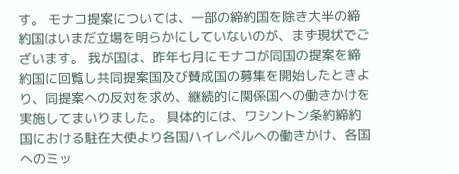す。 モナコ提案については、一部の締約国を除き大半の締約国はいまだ立場を明らかにしていないのが、まず現状でございます。 我が国は、昨年七月にモナコが同国の提案を締約国に回覧し共同提案国及び賛成国の募集を開始したときより、同提案への反対を求め、継続的に関係国への働きかけを実施してまいりました。 具体的には、ワシントン条約締約国における駐在大使より各国ハイレベルへの働きかけ、各国へのミッ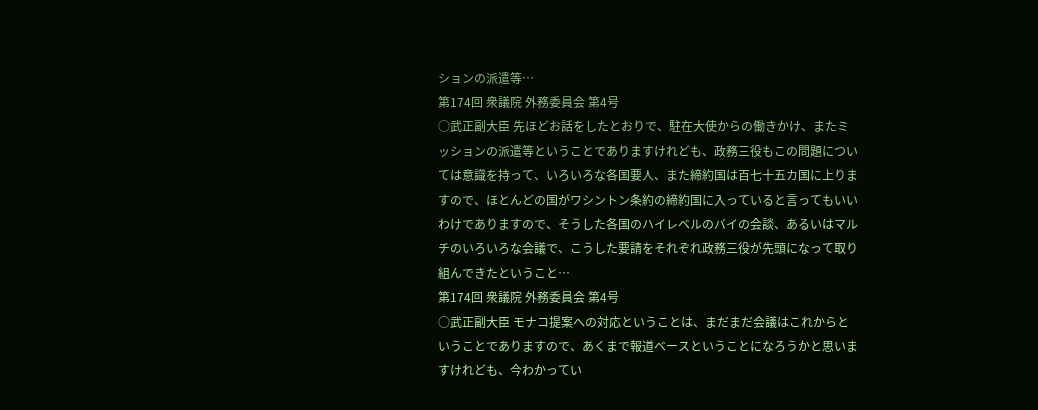ションの派遣等…
第174回 衆議院 外務委員会 第4号
○武正副大臣 先ほどお話をしたとおりで、駐在大使からの働きかけ、またミッションの派遣等ということでありますけれども、政務三役もこの問題については意識を持って、いろいろな各国要人、また締約国は百七十五カ国に上りますので、ほとんどの国がワシントン条約の締約国に入っていると言ってもいいわけでありますので、そうした各国のハイレベルのバイの会談、あるいはマルチのいろいろな会議で、こうした要請をそれぞれ政務三役が先頭になって取り組んできたということ…
第174回 衆議院 外務委員会 第4号
○武正副大臣 モナコ提案への対応ということは、まだまだ会議はこれからということでありますので、あくまで報道ベースということになろうかと思いますけれども、今わかってい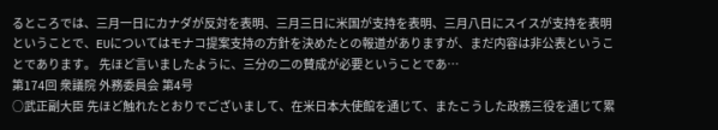るところでは、三月一日にカナダが反対を表明、三月三日に米国が支持を表明、三月八日にスイスが支持を表明ということで、EUについてはモナコ提案支持の方針を決めたとの報道がありますが、まだ内容は非公表ということであります。 先ほど言いましたように、三分の二の賛成が必要ということであ…
第174回 衆議院 外務委員会 第4号
○武正副大臣 先ほど触れたとおりでございまして、在米日本大使館を通じて、またこうした政務三役を通じて累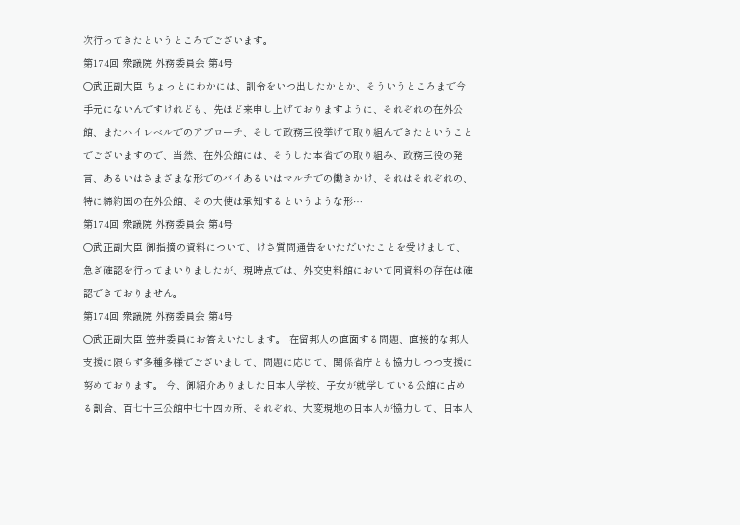次行ってきたというところでございます。
第174回 衆議院 外務委員会 第4号
○武正副大臣 ちょっとにわかには、訓令をいつ出したかとか、そういうところまで今手元にないんですけれども、先ほど来申し上げておりますように、それぞれの在外公館、またハイレベルでのアプローチ、そして政務三役挙げて取り組んできたということでございますので、当然、在外公館には、そうした本省での取り組み、政務三役の発言、あるいはさまざまな形でのバイあるいはマルチでの働きかけ、それはそれぞれの、特に締約国の在外公館、その大使は承知するというような形…
第174回 衆議院 外務委員会 第4号
○武正副大臣 御指摘の資料について、けさ質問通告をいただいたことを受けまして、急ぎ確認を行ってまいりましたが、現時点では、外交史料館において同資料の存在は確認できておりません。
第174回 衆議院 外務委員会 第4号
○武正副大臣 笠井委員にお答えいたします。 在留邦人の直面する問題、直接的な邦人支援に限らず多種多様でございまして、問題に応じて、関係省庁とも協力しつつ支援に努めております。 今、御紹介ありました日本人学校、子女が就学している公館に占める割合、百七十三公館中七十四カ所、それぞれ、大変現地の日本人が協力して、日本人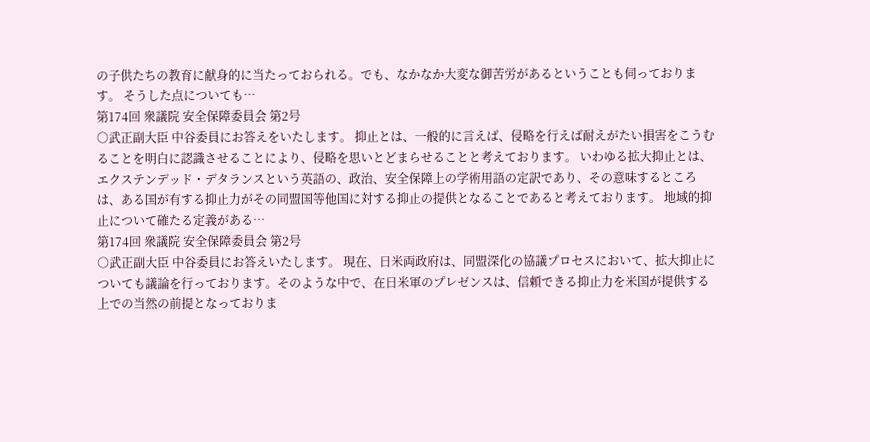の子供たちの教育に献身的に当たっておられる。でも、なかなか大変な御苦労があるということも伺っております。 そうした点についても…
第174回 衆議院 安全保障委員会 第2号
○武正副大臣 中谷委員にお答えをいたします。 抑止とは、一般的に言えば、侵略を行えば耐えがたい損害をこうむることを明白に認識させることにより、侵略を思いとどまらせることと考えております。 いわゆる拡大抑止とは、エクステンデッド・デタランスという英語の、政治、安全保障上の学術用語の定訳であり、その意味するところは、ある国が有する抑止力がその同盟国等他国に対する抑止の提供となることであると考えております。 地域的抑止について確たる定義がある…
第174回 衆議院 安全保障委員会 第2号
○武正副大臣 中谷委員にお答えいたします。 現在、日米両政府は、同盟深化の協議プロセスにおいて、拡大抑止についても議論を行っております。そのような中で、在日米軍のプレゼンスは、信頼できる抑止力を米国が提供する上での当然の前提となっておりま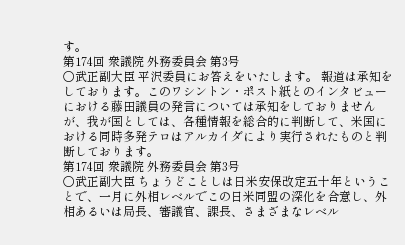す。
第174回 衆議院 外務委員会 第3号
○武正副大臣 平沢委員にお答えをいたします。 報道は承知をしております。このワシントン・ポスト紙とのインタビューにおける藤田議員の発言については承知をしておりませんが、我が国としては、各種情報を総合的に判断して、米国における同時多発テロはアルカイダにより実行されたものと判断しております。
第174回 衆議院 外務委員会 第3号
○武正副大臣 ちょうどことしは日米安保改定五十年ということで、一月に外相レベルでこの日米同盟の深化を合意し、外相あるいは局長、審議官、課長、さまざまなレベル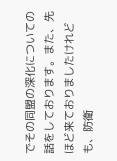でその同盟の深化についての話をしております。また、先ほど来ておりましたけれども、防衛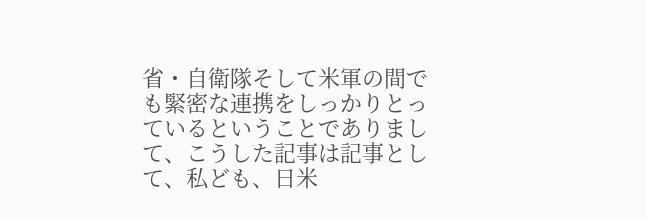省・自衛隊そして米軍の間でも緊密な連携をしっかりとっているということでありまして、こうした記事は記事として、私ども、日米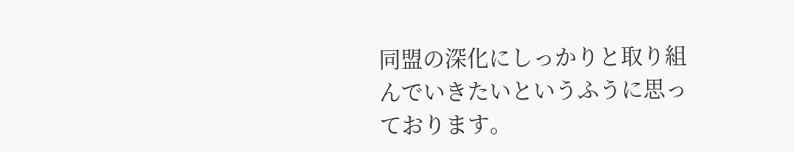同盟の深化にしっかりと取り組んでいきたいというふうに思っております。